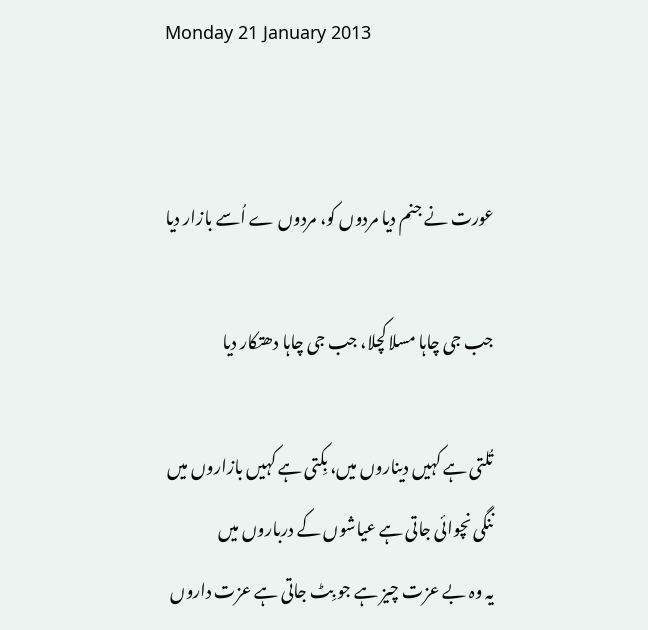Monday 21 January 2013


عورت نے جنم دیا مردوں کو، مردوں ے اُسے بازار دیا

جب جی چاہا مسلا کچلا، جب جی چاہا دھتکار دیا

تُلتی ہے کہیں دیناروں میں، بِکتی ہے کہیں بازاروں میں
ننگی نچوائی جاتی ہے عیاشوں کے درباروں میں
یہ وہ بے عزت چیز ہے جو بِٹ جاتی ہے عزت داروں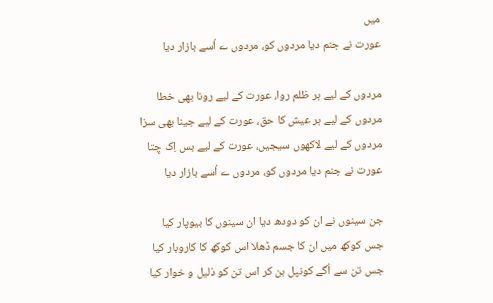میں
عورت نے جنم دیا مردوں کو، مردوں ے اُسے بازار دیا

مردوں کے لیے ہر ظلم روا، عورت کے لیے رونا بھی خطا
مردوں کے لیے ہر عیش کا حق، عورت کے لیے جینا بھی سزا
مردوں کے لیے لاکھوں سیجیں، عورت کے لیے بس اِک چِتا
عورت نے جنم دیا مردوں کو، مردوں ے اُسے بازار دیا

جن سینوں نے ان کو دودھ دیا ان سینوں کا بیوپار کیا
جس کوکھ میں ان کا جسم ڈھلا اس کوکھ کا کاروبار کیا
جس تن سے اُگے کونپل بن کر اس تن کو ذلیل و خوار کیا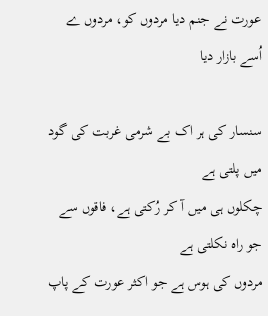عورت نے جنم دیا مردوں کو، مردوں ے اُسے بازار دیا

سنسار کی ہر اک بے شرمی غربت کی گود میں پلتی ہے
چکلوں ہی میں آ کر رُکتی ہے، فاقوں سے جو راہ نکلتی ہے
مردوں کی ہوس ہے جو اکثر عورت کے پاپ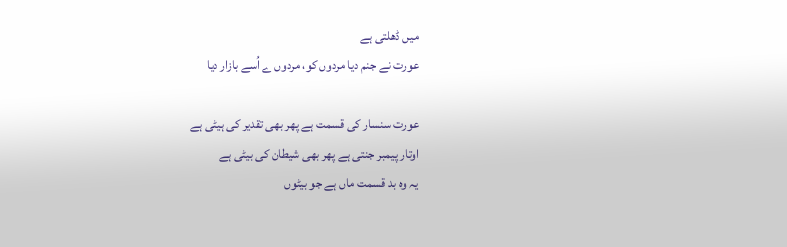میں ڈھلتی ہے
عورت نے جنم دیا مردوں کو، مردوں ے اُسے بازار دیا

عورت سنسار کی قسمت ہے پھر بھی تقدیر کی ہیٹی ہے
اوتار پیمبر جنتی ہے پھر بھی شیطان کی بیٹی ہے
یہ وہ بد قسمت ماں ہے جو بیٹوں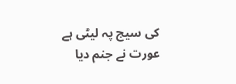کی سیج پہ لیٹی ہے
عورت نے جنم دیا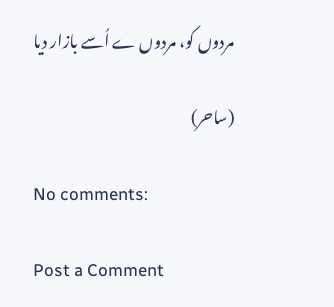مردوں کو، مردوں ے اُسے بازار دیا

(ساحر)

No comments:

Post a Comment